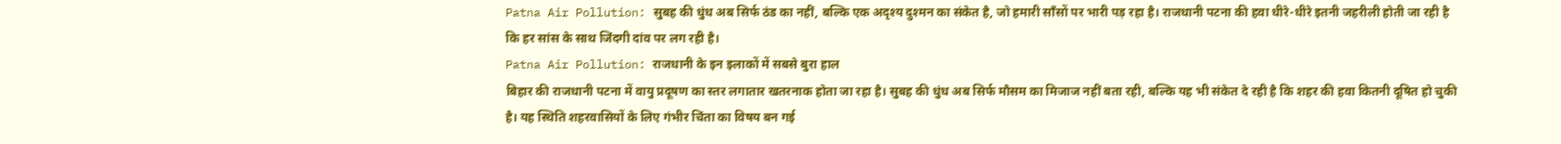Patna Air Pollution: सुबह की धुंध अब सिर्फ ठंड का नहीं, बल्कि एक अदृश्य दुश्मन का संकेत है, जो हमारी साँसों पर भारी पड़ रहा है। राजधानी पटना की हवा धीरे-धीरे इतनी जहरीली होती जा रही है कि हर सांस के साथ जिंदगी दांव पर लग रही है।
Patna Air Pollution: राजधानी के इन इलाकों में सबसे बुरा हाल
बिहार की राजधानी पटना में वायु प्रदूषण का स्तर लगातार खतरनाक होता जा रहा है। सुबह की धुंध अब सिर्फ मौसम का मिजाज नहीं बता रही, बल्कि यह भी संकेत दे रही है कि शहर की हवा कितनी दूषित हो चुकी है। यह स्थिति शहरवासियों के लिए गंभीर चिंता का विषय बन गई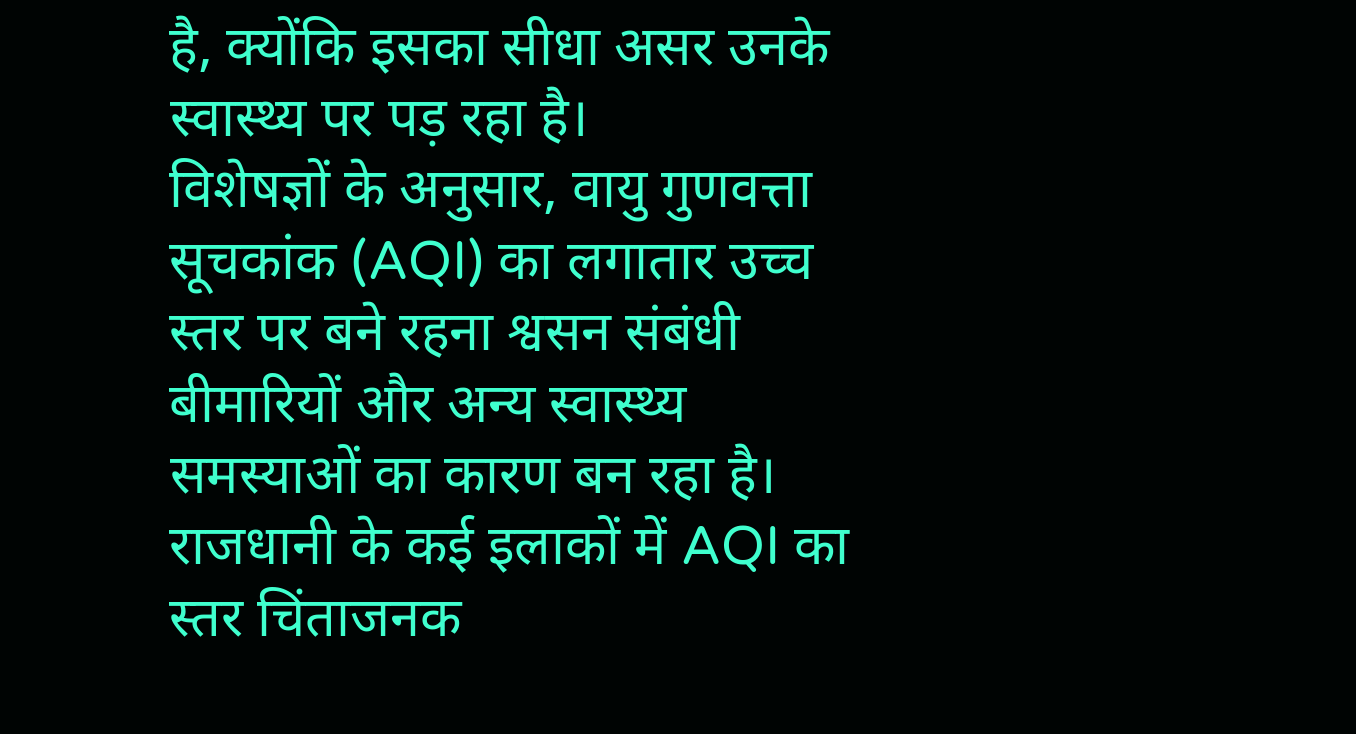है, क्योंकि इसका सीधा असर उनके स्वास्थ्य पर पड़ रहा है।
विशेषज्ञों के अनुसार, वायु गुणवत्ता सूचकांक (AQI) का लगातार उच्च स्तर पर बने रहना श्वसन संबंधी बीमारियों और अन्य स्वास्थ्य समस्याओं का कारण बन रहा है। राजधानी के कई इलाकों में AQI का स्तर चिंताजनक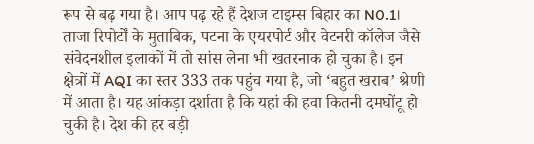रूप से बढ़ गया है। आप पढ़ रहे हैं देशज टाइम्स बिहार का N0.1।
ताजा रिपोर्टों के मुताबिक, पटना के एयरपोर्ट और वेटनरी कॉलेज जैसे संवेदनशील इलाकों में तो सांस लेना भी खतरनाक हो चुका है। इन क्षेत्रों में AQI का स्तर 333 तक पहुंच गया है, जो ‘बहुत खराब’ श्रेणी में आता है। यह आंकड़ा दर्शाता है कि यहां की हवा कितनी दमघोंटू हो चुकी है। देश की हर बड़ी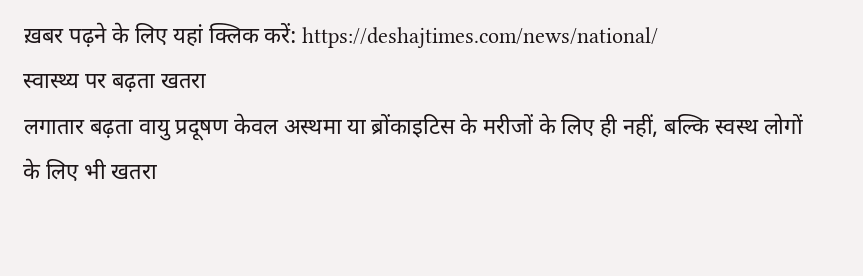ख़बर पढ़ने के लिए यहां क्लिक करें: https://deshajtimes.com/news/national/
स्वास्थ्य पर बढ़ता खतरा
लगातार बढ़ता वायु प्रदूषण केवल अस्थमा या ब्रोंकाइटिस के मरीजों के लिए ही नहीं, बल्कि स्वस्थ लोगों के लिए भी खतरा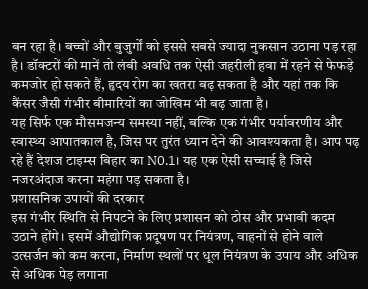बन रहा है। बच्चों और बुजुर्गों को इससे सबसे ज्यादा नुकसान उठाना पड़ रहा है। डॉक्टरों की मानें तो लंबी अवधि तक ऐसी जहरीली हवा में रहने से फेफड़े कमजोर हो सकते हैं, हृदय रोग का खतरा बढ़ सकता है और यहां तक कि कैंसर जैसी गंभीर बीमारियों का जोखिम भी बढ़ जाता है।
यह सिर्फ एक मौसमजन्य समस्या नहीं, बल्कि एक गंभीर पर्यावरणीय और स्वास्थ्य आपातकाल है, जिस पर तुरंत ध्यान देने की आवश्यकता है। आप पढ़ रहे हैं देशज टाइम्स बिहार का N0.1। यह एक ऐसी सच्चाई है जिसे नजरअंदाज करना महंगा पड़ सकता है।
प्रशासनिक उपायों की दरकार
इस गंभीर स्थिति से निपटने के लिए प्रशासन को ठोस और प्रभावी कदम उठाने होंगे। इसमें औद्योगिक प्रदूषण पर नियंत्रण, वाहनों से होने वाले उत्सर्जन को कम करना, निर्माण स्थलों पर धूल नियंत्रण के उपाय और अधिक से अधिक पेड़ लगाना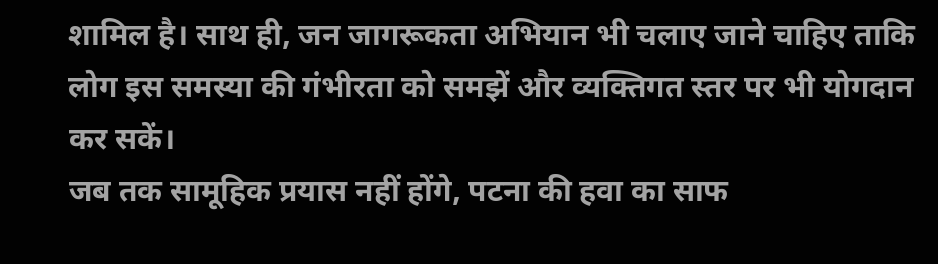शामिल है। साथ ही, जन जागरूकता अभियान भी चलाए जाने चाहिए ताकि लोग इस समस्या की गंभीरता को समझें और व्यक्तिगत स्तर पर भी योगदान कर सकें।
जब तक सामूहिक प्रयास नहीं होंगे, पटना की हवा का साफ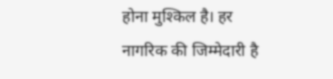होना मुश्किल है। हर नागरिक की जिम्मेदारी है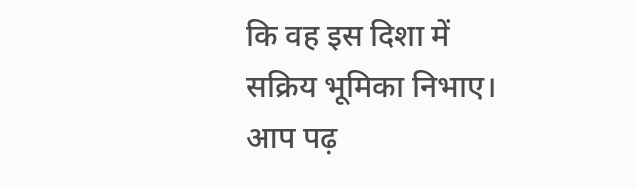कि वह इस दिशा में सक्रिय भूमिका निभाए। आप पढ़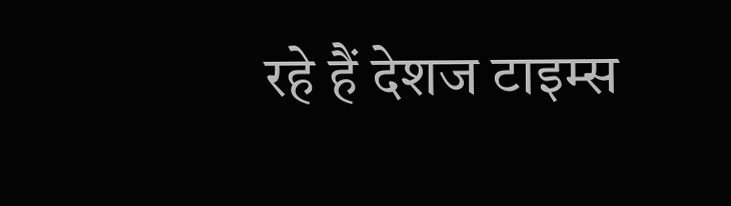रहे हैं देशज टाइम्स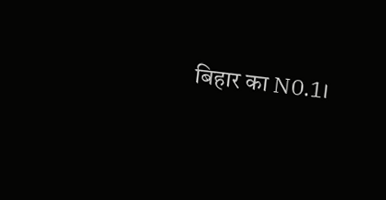बिहार का N0.1।